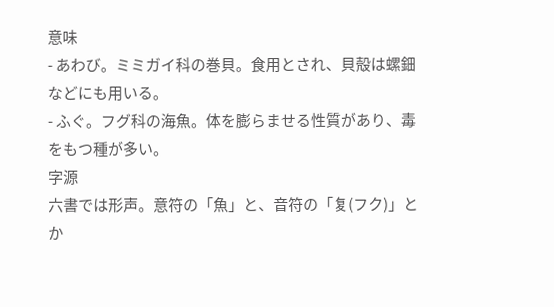意味
- あわび。ミミガイ科の巻貝。食用とされ、貝殻は螺鈿などにも用いる。
- ふぐ。フグ科の海魚。体を膨らませる性質があり、毒をもつ種が多い。
字源
六書では形声。意符の「魚」と、音符の「复(フク)」とか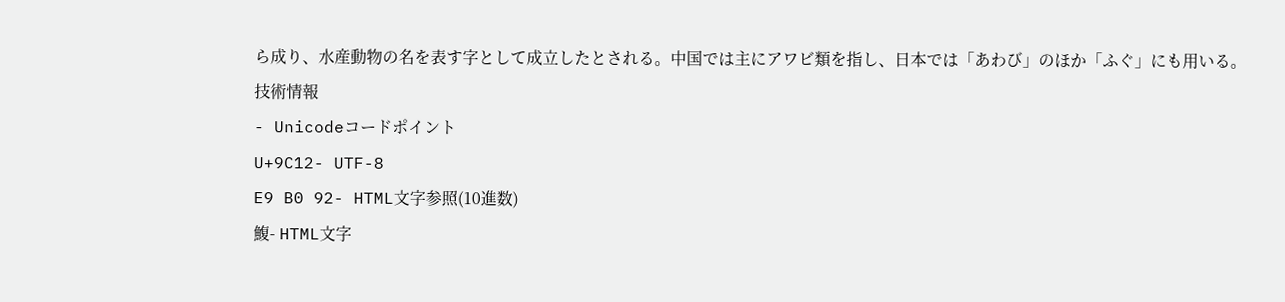ら成り、水産動物の名を表す字として成立したとされる。中国では主にアワビ類を指し、日本では「あわび」のほか「ふぐ」にも用いる。技術情報
- Unicodeコードポイント
U+9C12- UTF-8
E9 B0 92- HTML文字参照(10進数)
鰒- HTML文字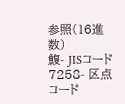参照(16進数)
鰒- JISコード
7258- 区点コード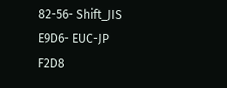82-56- Shift_JIS
E9D6- EUC-JP
F2D8